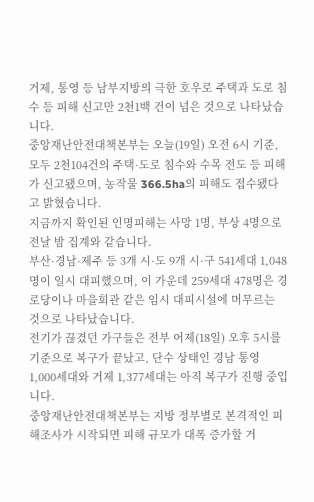거제, 통영 등 남부지방의 극한 호우로 주택과 도로 침수 등 피해 신고만 2천1백 건이 넘은 것으로 나타났습니다.
중앙재난안전대책본부는 오늘(19일) 오전 6시 기준, 모두 2천104건의 주택·도로 침수와 수목 전도 등 피해가 신고됐으며, 농작물 366.5ha의 피해도 접수됐다고 밝혔습니다.
지금까지 확인된 인명피해는 사망 1명, 부상 4명으로 전날 밤 집계와 같습니다.
부산·경남·제주 등 3개 시·도 9개 시·구 541세대 1,048명이 일시 대피했으며, 이 가운데 259세대 478명은 경로당이나 마을회관 같은 임시 대피시설에 머무르는 것으로 나타났습니다.
전기가 끊겼던 가구들은 전부 어제(18일) 오후 5시를 기준으로 복구가 끝났고, 단수 상태인 경남 통영 1,000세대와 거제 1,377세대는 아직 복구가 진행 중입니다.
중앙재난안전대책본부는 지방 정부별로 본격적인 피해조사가 시작되면 피해 규모가 대폭 증가할 거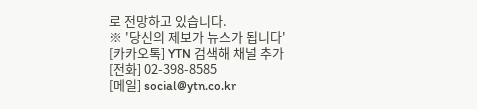로 전망하고 있습니다.
※ '당신의 제보가 뉴스가 됩니다'
[카카오톡] YTN 검색해 채널 추가
[전화] 02-398-8585
[메일] social@ytn.co.kr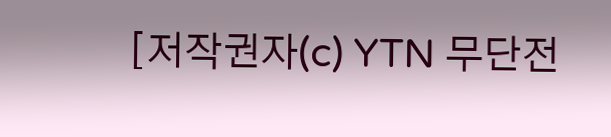[저작권자(c) YTN 무단전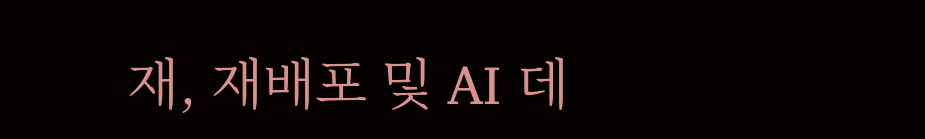재, 재배포 및 AI 데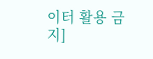이터 활용 금지]